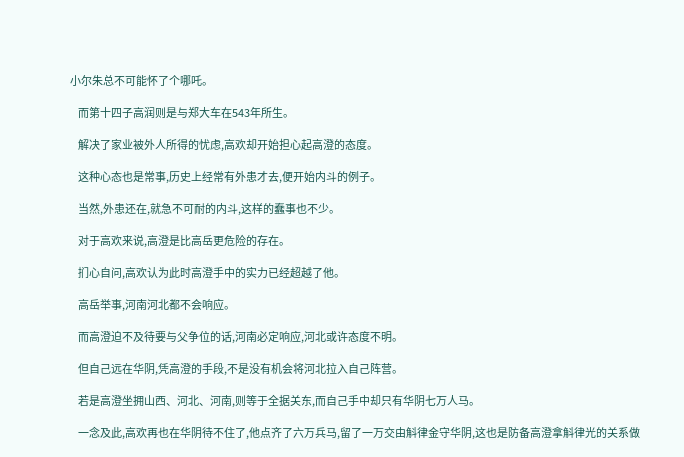小尔朱总不可能怀了个哪吒。

    而第十四子高润则是与郑大车在543年所生。

    解决了家业被外人所得的忧虑,高欢却开始担心起高澄的态度。

    这种心态也是常事,历史上经常有外患才去,便开始内斗的例子。

    当然,外患还在,就急不可耐的内斗,这样的蠢事也不少。

    对于高欢来说,高澄是比高岳更危险的存在。

    扪心自问,高欢认为此时高澄手中的实力已经超越了他。

    高岳举事,河南河北都不会响应。

    而高澄迫不及待要与父争位的话,河南必定响应,河北或许态度不明。

    但自己远在华阴,凭高澄的手段,不是没有机会将河北拉入自己阵营。

    若是高澄坐拥山西、河北、河南,则等于全据关东,而自己手中却只有华阴七万人马。

    一念及此,高欢再也在华阴待不住了,他点齐了六万兵马,留了一万交由斛律金守华阴,这也是防备高澄拿斛律光的关系做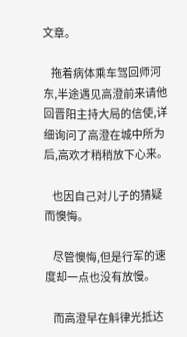文章。

    拖着病体乘车驾回师河东,半途遇见高澄前来请他回晋阳主持大局的信使,详细询问了高澄在城中所为后,高欢才稍稍放下心来。

    也因自己对儿子的猜疑而懊悔。

    尽管懊悔,但是行军的速度却一点也没有放慢。

    而高澄早在斛律光抵达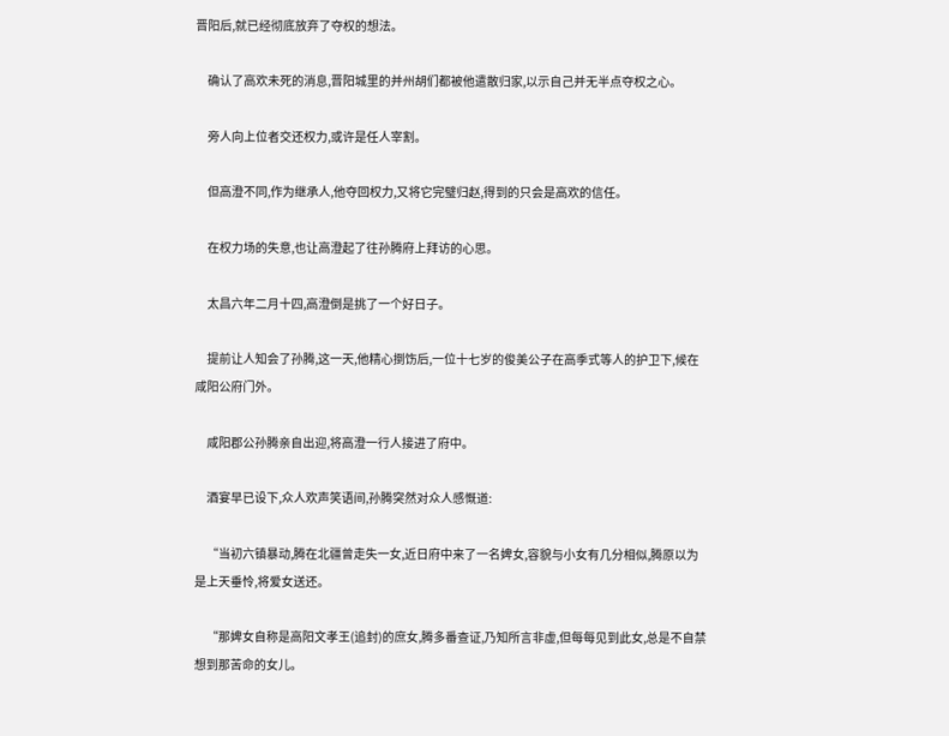晋阳后,就已经彻底放弃了夺权的想法。

    确认了高欢未死的消息,晋阳城里的并州胡们都被他遣散归家,以示自己并无半点夺权之心。

    旁人向上位者交还权力,或许是任人宰割。

    但高澄不同,作为继承人,他夺回权力,又将它完璧归赵,得到的只会是高欢的信任。

    在权力场的失意,也让高澄起了往孙腾府上拜访的心思。

    太昌六年二月十四,高澄倒是挑了一个好日子。

    提前让人知会了孙腾,这一天,他精心捯饬后,一位十七岁的俊美公子在高季式等人的护卫下,候在咸阳公府门外。

    咸阳郡公孙腾亲自出迎,将高澄一行人接进了府中。

    酒宴早已设下,众人欢声笑语间,孙腾突然对众人感慨道:

    “当初六镇暴动,腾在北疆曾走失一女,近日府中来了一名婢女,容貌与小女有几分相似,腾原以为是上天垂怜,将爱女送还。

    “那婢女自称是高阳文孝王(追封)的庶女,腾多番查证,乃知所言非虚,但每每见到此女,总是不自禁想到那苦命的女儿。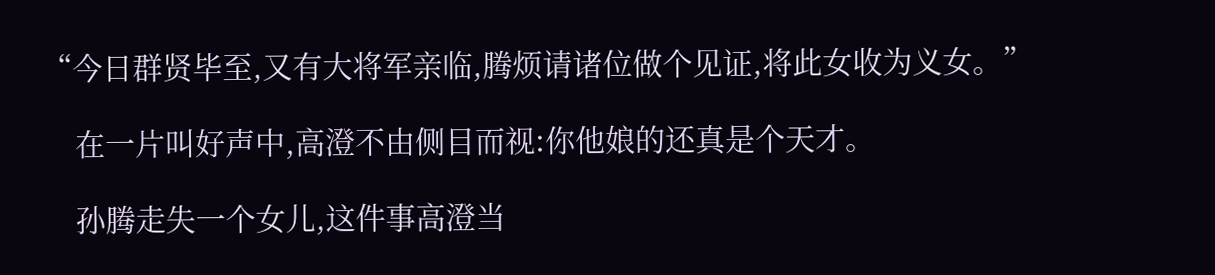“今日群贤毕至,又有大将军亲临,腾烦请诸位做个见证,将此女收为义女。”

    在一片叫好声中,高澄不由侧目而视:你他娘的还真是个天才。

    孙腾走失一个女儿,这件事高澄当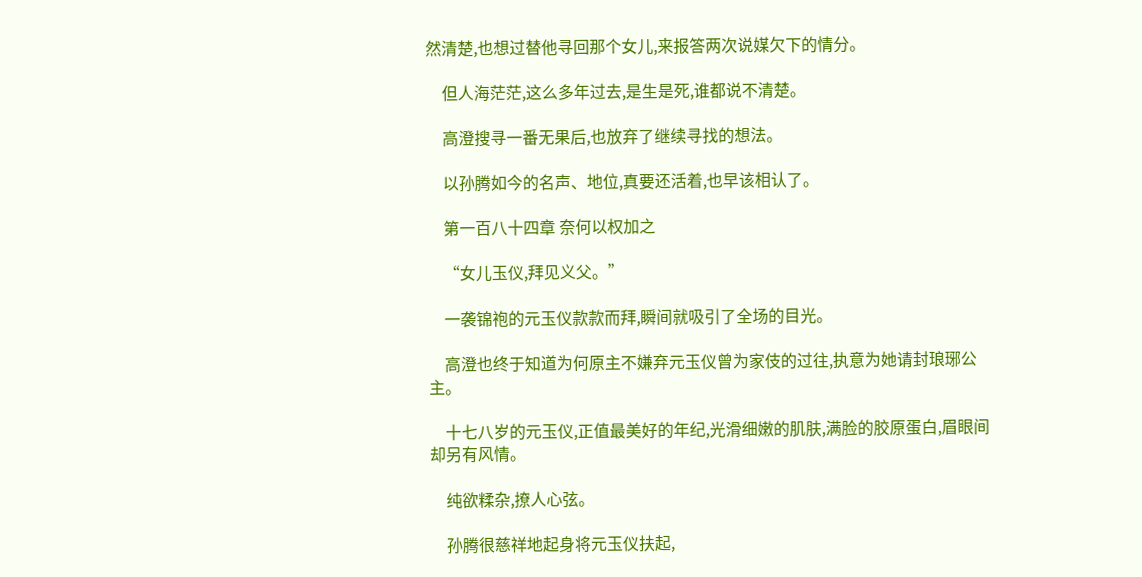然清楚,也想过替他寻回那个女儿,来报答两次说媒欠下的情分。

    但人海茫茫,这么多年过去,是生是死,谁都说不清楚。

    高澄搜寻一番无果后,也放弃了继续寻找的想法。

    以孙腾如今的名声、地位,真要还活着,也早该相认了。

    第一百八十四章 奈何以权加之

    “女儿玉仪,拜见义父。”

    一袭锦袍的元玉仪款款而拜,瞬间就吸引了全场的目光。

    高澄也终于知道为何原主不嫌弃元玉仪曾为家伎的过往,执意为她请封琅琊公主。

    十七八岁的元玉仪,正值最美好的年纪,光滑细嫩的肌肤,满脸的胶原蛋白,眉眼间却另有风情。

    纯欲糅杂,撩人心弦。

    孙腾很慈祥地起身将元玉仪扶起,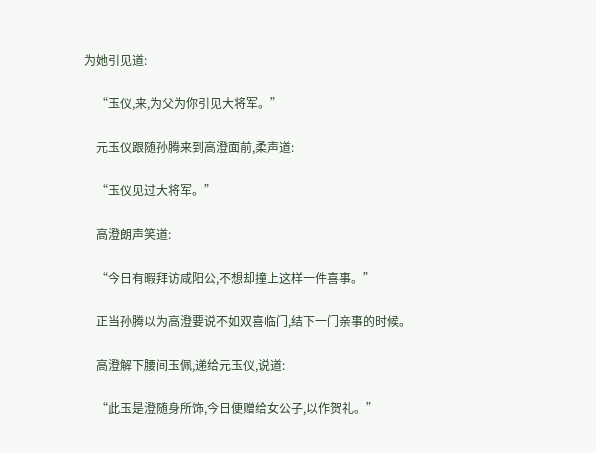为她引见道:

    “玉仪,来,为父为你引见大将军。”

    元玉仪跟随孙腾来到高澄面前,柔声道:

    “玉仪见过大将军。”

    高澄朗声笑道:

    “今日有暇拜访咸阳公,不想却撞上这样一件喜事。”

    正当孙腾以为高澄要说不如双喜临门,结下一门亲事的时候。

    高澄解下腰间玉佩,递给元玉仪,说道:

    “此玉是澄随身所饰,今日便赠给女公子,以作贺礼。”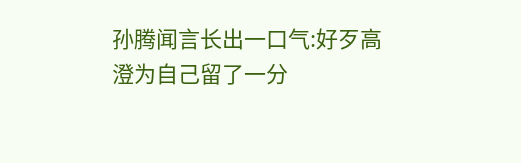孙腾闻言长出一口气:好歹高澄为自己留了一分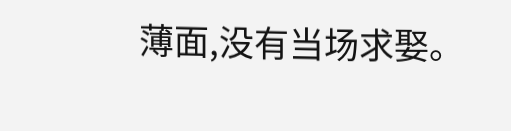薄面,没有当场求娶。